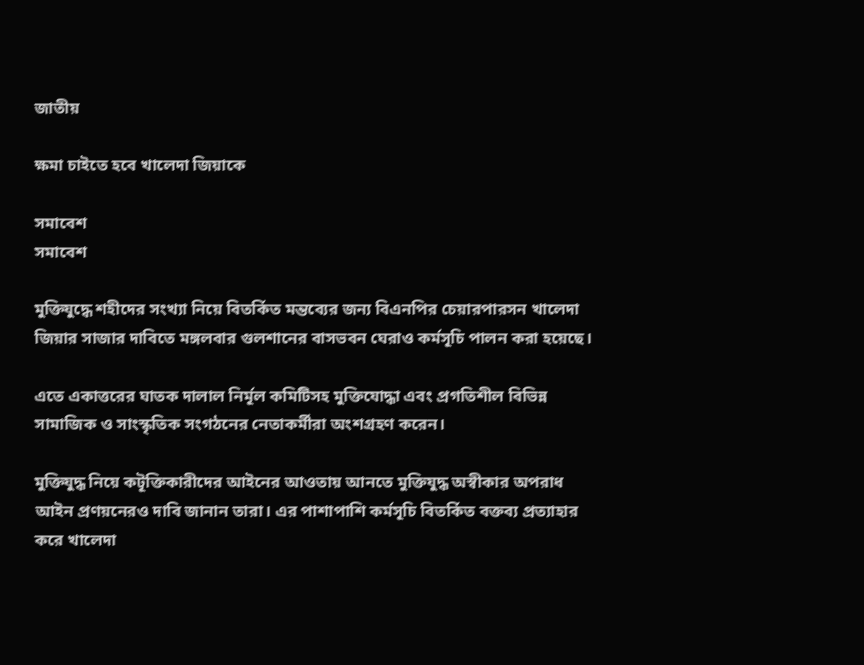জাতীয়

ক্ষমা চাইতে হবে খালেদা জিয়াকে

সমাবেশ
সমাবেশ

মুক্তিযুদ্ধে শহীদের সংখ্যা নিয়ে বিতর্কিত মন্তব্যের জন্য বিএনপির চেয়ারপারসন খালেদা জিয়ার সাজার দাবিতে মঙ্গলবার গুলশানের বাসভবন ঘেরাও কর্মসূচি পালন করা হয়েছে।

এতে একাত্তরের ঘাতক দালাল নির্মূল কমিটিসহ মুক্তিযোদ্ধা এবং প্রগতিশীল বিভিন্ন সামাজিক ও সাংস্কৃতিক সংগঠনের নেতাকর্মীরা অংশগ্রহণ করেন।

মুক্তিযুদ্ধ নিয়ে কটূক্তিকারীদের আইনের আওতায় আনতে মুক্তিযুদ্ধ অস্বীকার অপরাধ আইন প্রণয়নেরও দাবি জানান তারা। এর পাশাপাশি কর্মসূচি বিতর্কিত বক্তব্য প্রত্যাহার করে খালেদা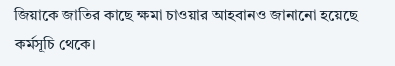জিয়াকে জাতির কাছে ক্ষমা চাওয়ার আহবানও জানানো হয়েছে কর্মসূচি থেকে।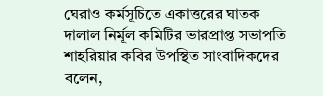ঘেরাও কর্মসূচিতে একাত্তরের ঘাতক দালাল নির্মূল কমিটির ভারপ্রাপ্ত সভাপতি শাহরিয়ার কবির উপস্থিত সাংবাদিকদের বলেন,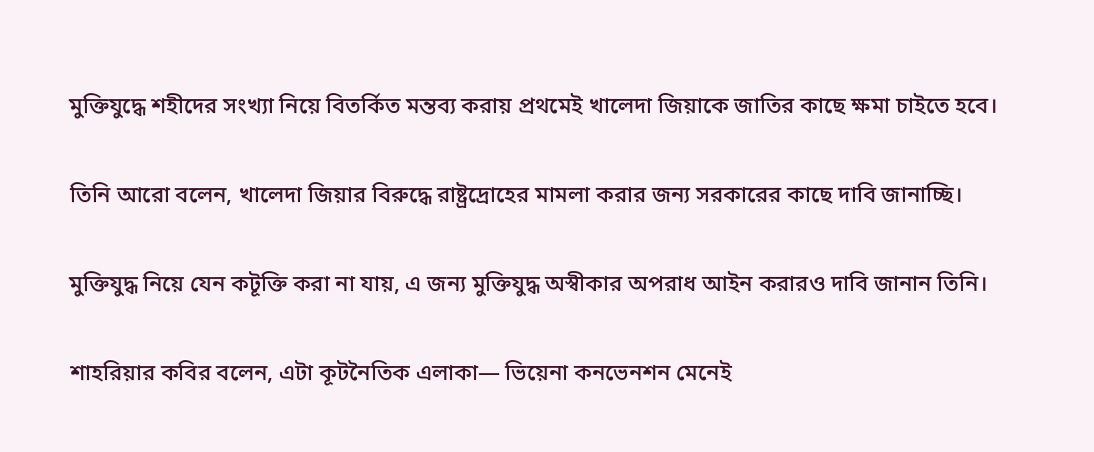মুক্তিযুদ্ধে শহীদের সংখ্যা নিয়ে বিতর্কিত মন্তব্য করায় প্রথমেই খালেদা জিয়াকে জাতির কাছে ক্ষমা চাইতে হবে।

তিনি আরো বলেন, খালেদা জিয়ার বিরুদ্ধে রাষ্ট্রদ্রোহের মামলা করার জন্য সরকারের কাছে দাবি জানাচ্ছি।

মুক্তিযুদ্ধ নিয়ে যেন কটূক্তি করা না যায়, এ জন্য মুক্তিযুদ্ধ অস্বীকার অপরাধ আইন করারও দাবি জানান তিনি।

শাহরিয়ার কবির বলেন, এটা কূটনৈতিক এলাকা— ভিয়েনা কনভেনশন মেনেই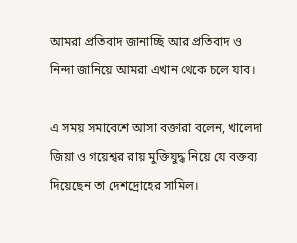আমরা প্রতিবাদ জানাচ্ছি আর প্রতিবাদ ও নিন্দা জানিয়ে আমরা এখান থেকে চলে যাব।

এ সময় সমাবেশে আসা বক্তারা বলেন, খালেদা জিয়া ও গয়েশ্বর রায় মুক্তিযুদ্ধ নিয়ে যে বক্তব্য দিয়েছেন তা দেশদ্রোহের সামিল।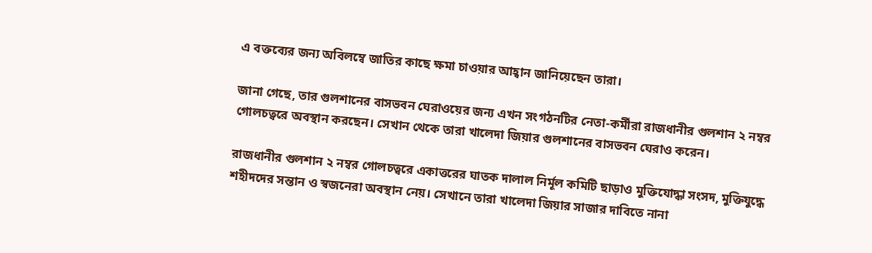এ বক্তব্যের জন্য অবিলম্বে জাতির কাছে ক্ষমা চাওয়ার আহ্বান জানিয়েছেন তারা।

জানা গেছে, তার গুলশানের বাসভবন ঘেরাওয়ের জন্য এখন সংগঠনটির নেতা-কর্মীরা রাজধানীর গুলশান ২ নম্বর গোলচত্বরে অবস্থান করছেন। সেখান থেকে তারা খালেদা জিয়ার গুলশানের বাসভবন ঘেরাও করেন।

রাজধানীর গুলশান ২ নম্বর গোলচত্বরে একাত্তরের ঘাতক দালাল নির্মূল কমিটি ছাড়াও মুক্তিযোদ্ধা সংসদ, মুক্তিযুদ্ধে শহীদদের সন্তান ও স্বজনেরা অবস্থান নেয়। সেখানে তারা খালেদা জিয়ার সাজার দাবিতে নানা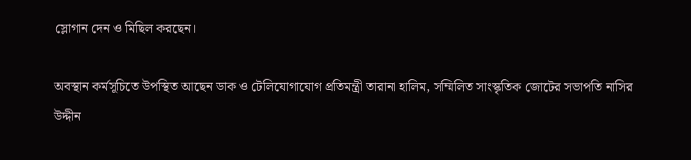স্লোগান দেন ও মিছিল করছেন।

অবস্থান কর্মসূচিতে উপস্থিত আছেন ডাক ও টেলিযোগাযোগ প্রতিমন্ত্রী তারানা হালিম, সম্মিলিত সাংস্কৃতিক জোটের সভাপতি নাসির উদ্দীন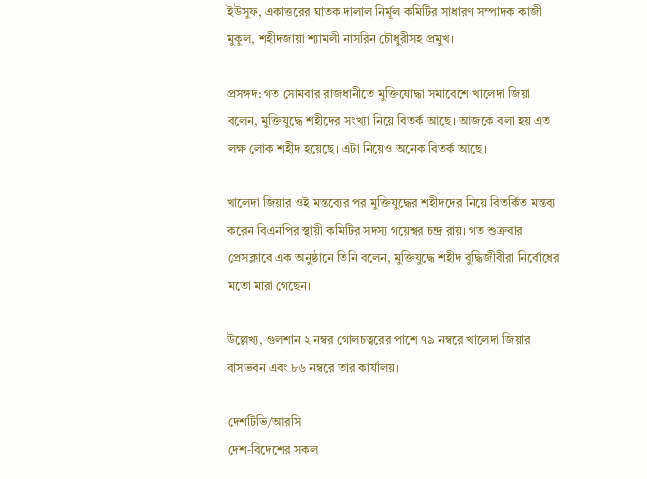ইউসুফ, একাত্তরের ঘাতক দালাল নির্মূল কমিটির সাধারণ সম্পাদক কাজী মুকুল, শহীদজায়া শ্যামলী নাসরিন চৌধুরীসহ প্রমুখ।

প্রসঙ্গদ: গত সোমবার রাজধানীতে মুক্তিযোদ্ধা সমাবেশে খালেদা জিয়া বলেন, মুক্তিযুদ্ধে শহীদের সংখ্যা নিয়ে বিতর্ক আছে। আজকে বলা হয় এত লক্ষ লোক শহীদ হয়েছে। এটা নিয়েও অনেক বিতর্ক আছে।

খালেদা জিয়ার ওই মন্তব্যের পর মুক্তিযুদ্ধের শহীদদের নিয়ে বিতর্কিত মন্তব্য করেন বিএনপির স্থায়ী কমিটির সদস্য গয়েশ্বর চন্দ্র রায়। গত শুক্রবার প্রেসক্লাবে এক অনুষ্ঠানে তিনি বলেন, মুক্তিযুদ্ধে শহীদ বুদ্ধিজীবীরা নির্বোধের মতো মারা গেছেন।

উল্লেখ্য, গুলশান ২ নম্বর গোলচত্বরের পাশে ৭৯ নম্বরে খালেদা জিয়ার বাসভবন এবং ৮৬ নম্বরে তার কার্যালয়।

দেশটিভি/আরসি
দেশ-বিদেশের সকল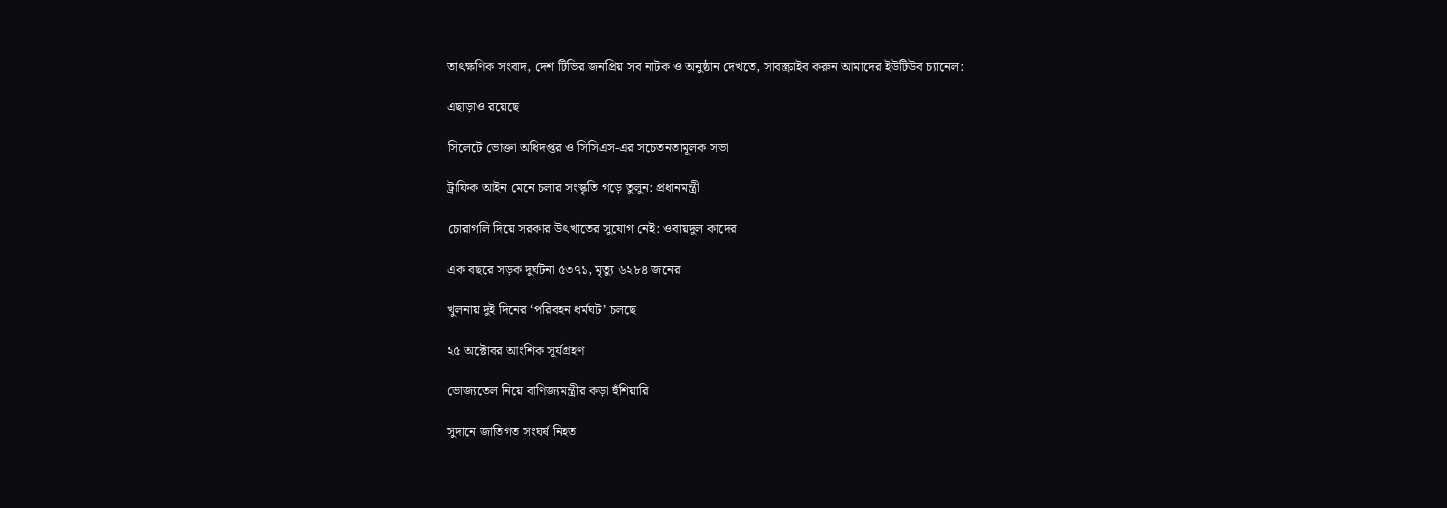তাৎক্ষণিক সংবাদ, দেশ টিভির জনপ্রিয় সব নাটক ও অনুষ্ঠান দেখতে, সাবস্ক্রাইব করুন আমাদের ইউটিউব চ্যানেল:

এছাড়াও রয়েছে

সিলেটে ভোক্তা অধিদপ্তর ও সিসিএস-এর সচেতনতামূলক সভা

ট্রাফিক আইন মেনে চলার সংস্কৃতি গড়ে তুলুন: প্রধানমন্ত্রী

চোরাগলি দিয়ে সরকার উৎখাতের সুযোগ নেই: ওবায়দুল কাদের

এক বছরে সড়ক দুর্ঘটনা ৫৩৭১, মৃত্যু ৬২৮৪ জনের

খুলনায় দুই দিনের ‘পরিবহন ধর্মঘট’ চলছে

২৫ অক্টোবর আংশিক সূর্যগ্রহণ

ভোজ্যতেল নিয়ে বাণিজ্যমন্ত্রীর কড়া হুঁশিয়ারি

সুদানে জাতিগত সংঘর্ষ নিহত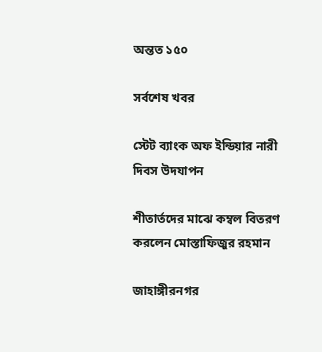অন্তত ১৫০

সর্বশেষ খবর

স্টেট ব্যাংক অফ ইন্ডিয়ার নারী দিবস উদযাপন

শীতার্তদের মাঝে কম্বল বিতরণ করলেন মোস্তাফিজুর রহমান

জাহাঙ্গীরনগর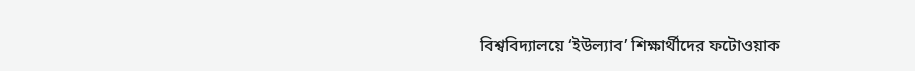বিশ্ববিদ্যালয়ে ‘ইউল্যাব’ শিক্ষার্থীদের ফটোওয়াক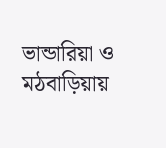ভান্ডারিয়া ও মঠবাড়িয়ায়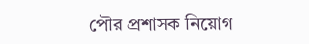পৌর প্রশাসক নিয়োগ